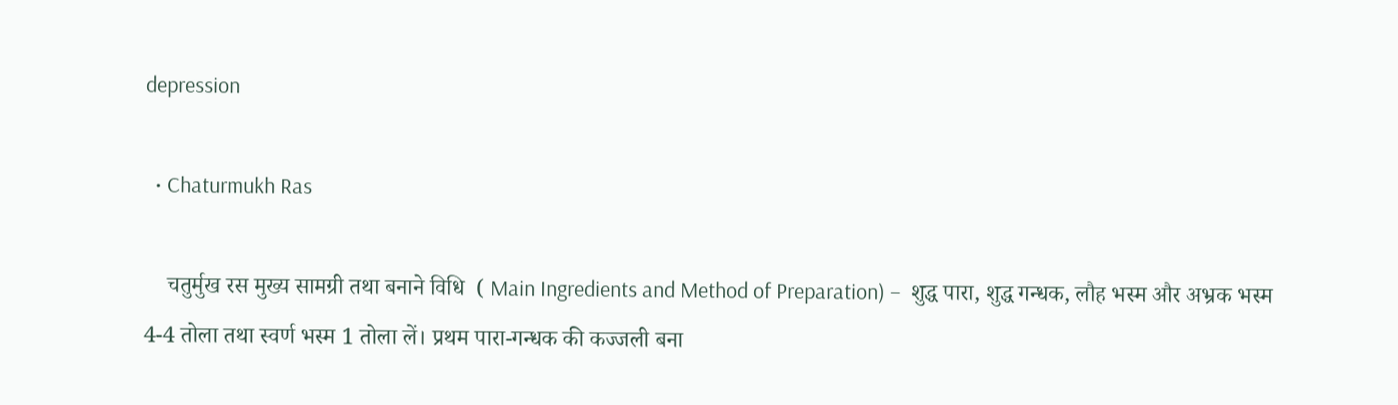depression

  • Chaturmukh Ras

    चतुर्मुख रस मुख्य सामग्री तथा बनाने विधि  ( Main Ingredients and Method of Preparation) –  शुद्ध पारा, शुद्ध गन्धक, लौह भस्म और अभ्रक भस्म 4-4 तोला तथा स्वर्ण भस्म 1 तोला लें। प्रथम पारा-गन्धक की कज्जली बना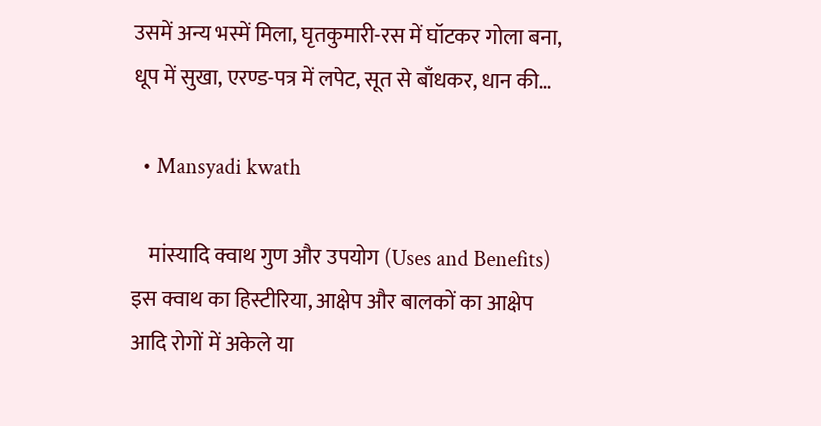उसमें अन्य भस्में मिला, घृतकुमारी-रस में घॉटकर गोला बना, धूप में सुखा, एरण्ड-पत्र में लपेट, सूत से बाँधकर, धान की…

  • Mansyadi kwath

    मांस्यादि क्वाथ गुण और उपयोग (Uses and Benefits) इस क्वाथ का हिस्टीरिया, आक्षेप और बालकों का आक्षेप आदि रोगों में अकेले या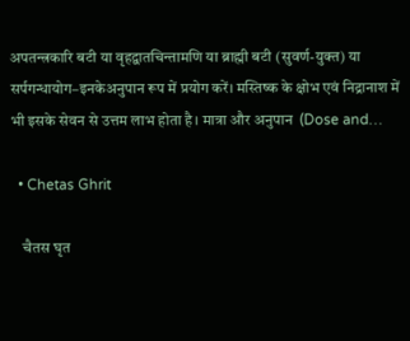अपतन्त्रकारि बटी या वृहद्वातचिन्तामणि या ब्राह्मी बटी (सुवर्ण-युक्त) या सर्पगन्धायोग–इनकेअनुपान रूप में प्रयोग करें। मस्तिष्क के क्षोभ एवं निद्रानाश में भी इसके सेवन से उत्तम लाभ होता है। मात्रा और अनुपान  (Dose and…

  • Chetas Ghrit

    चैतस घृत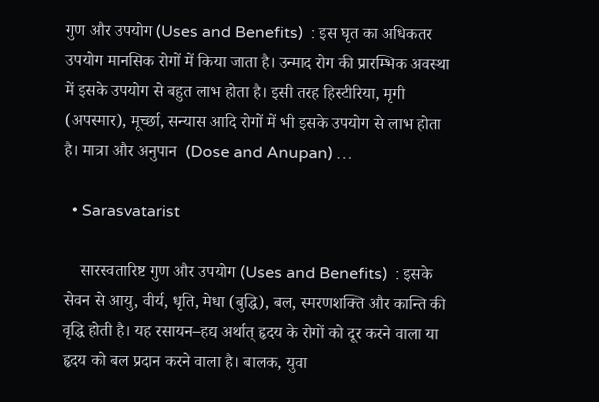गुण और उपयोग (Uses and Benefits)  : इस घृत का अधिकतर उपयोग मानसिक रोगों में किया जाता है। उन्माद रोग की प्रारम्भिक अवस्था में इसके उपयोग से बहुत लाभ होता है। इसी तरह हिस्टीरिया, मृगी (अपस्मार), मूर्च्छा, सन्यास आदि रोगों में भी इसके उपयोग से लाभ होता है। मात्रा और अनुपान  (Dose and Anupan) …

  • Sarasvatarist

    सारस्वतारिष्ट गुण और उपयोग (Uses and Benefits)  : इसके सेवन से आयु, वीर्य, धृति, मेधा (बुद्धि), बल, स्मरणशक्ति और कान्ति की वृद्धि होती है। यह रसायन–हद्य अर्थात्‌ हृदय के रोगों को दूर करने वाला या हृदय को बल प्रदान करने वाला है। बालक, युवा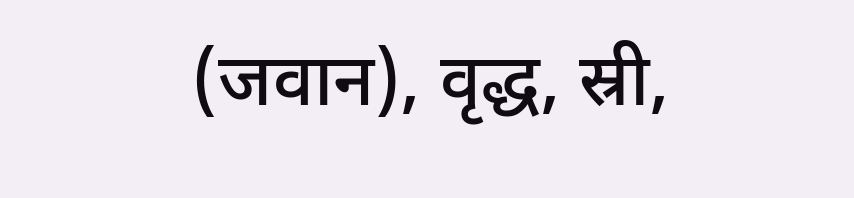(जवान), वृद्ध, स्री,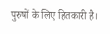पुरुषों के लिए हितकारी है।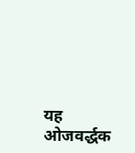यह ओजवर्द्धक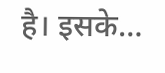है। इसके…